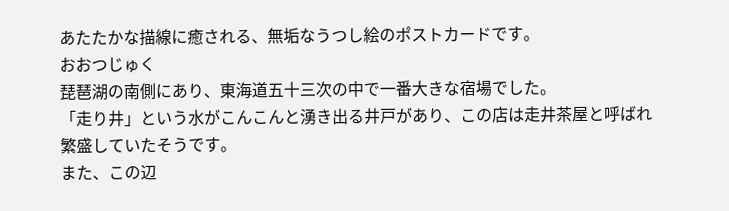あたたかな描線に癒される、無垢なうつし絵のポストカードです。
おおつじゅく
琵琶湖の南側にあり、東海道五十三次の中で一番大きな宿場でした。
「走り井」という水がこんこんと湧き出る井戸があり、この店は走井茶屋と呼ばれ
繁盛していたそうです。
また、この辺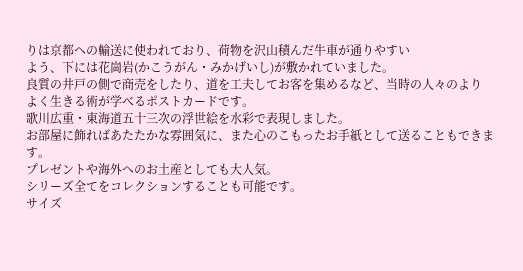りは京都への輸送に使われており、荷物を沢山積んだ牛車が通りやすい
よう、下には花崗岩(かこうがん・みかげいし)が敷かれていました。
良質の井戸の側で商売をしたり、道を工夫してお客を集めるなど、当時の人々のより
よく生きる術が学べるポストカードです。
歌川広重・東海道五十三次の浮世絵を水彩で表現しました。
お部屋に飾ればあたたかな雰囲気に、また心のこもったお手紙として送ることもできます。
プレゼントや海外へのお土産としても大人気。
シリーズ全てをコレクションすることも可能です。
サイズ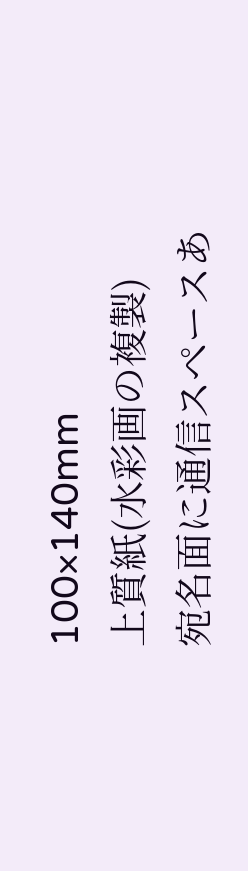100×140mm
上質紙(水彩画の複製)
宛名面に通信スペースあ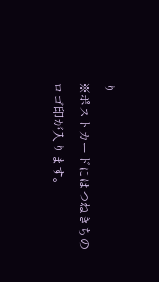り
※ポストカードにはつねきちのロゴ印が入ります。